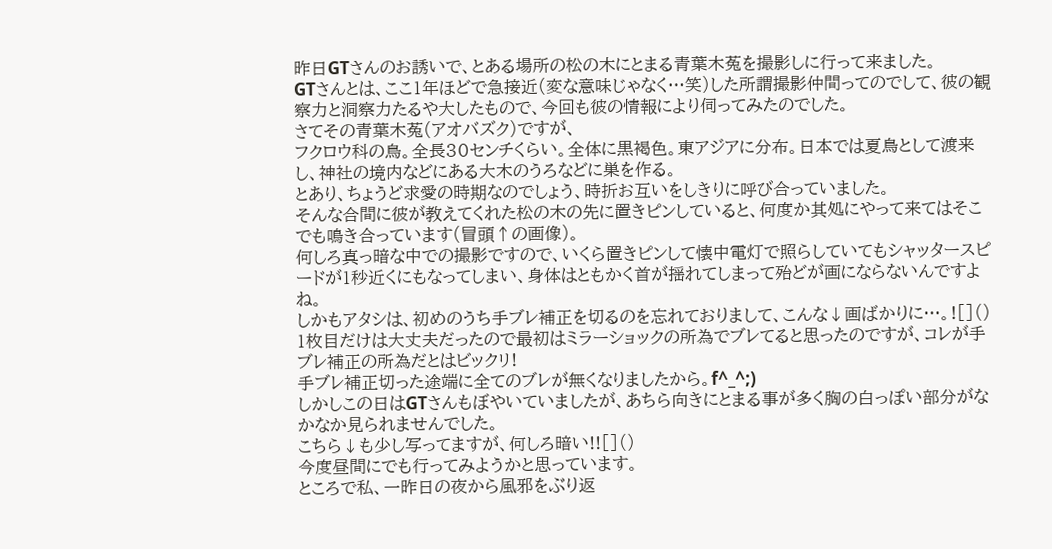昨日GTさんのお誘いで、とある場所の松の木にとまる青葉木菟を撮影しに行って来ました。
GTさんとは、ここ1年ほどで急接近(変な意味じゃなく…笑)した所謂撮影仲間ってのでして、彼の観察力と洞察力たるや大したもので、今回も彼の情報により伺ってみたのでした。
さてその青葉木菟(アオバズク)ですが、
フクロウ科の鳥。全長30センチくらい。全体に黒褐色。東アジアに分布。日本では夏鳥として渡来し、神社の境内などにある大木のうろなどに巣を作る。
とあり、ちょうど求愛の時期なのでしょう、時折お互いをしきりに呼び合っていました。
そんな合間に彼が教えてくれた松の木の先に置きピンしていると、何度か其処にやって来てはそこでも鳴き合っています(冒頭↑の画像)。
何しろ真っ暗な中での撮影ですので、いくら置きピンして懐中電灯で照らしていてもシャッタースピードが1秒近くにもなってしまい、身体はともかく首が揺れてしまって殆どが画にならないんですよね。
しかもアタシは、初めのうち手ブレ補正を切るのを忘れておりまして、こんな↓画ばかりに…。![]()
1枚目だけは大丈夫だったので最初はミラーショックの所為でブレてると思ったのですが、コレが手ブレ補正の所為だとはビックリ!
手ブレ補正切った途端に全てのブレが無くなりましたから。f^_^;)
しかしこの日はGTさんもぼやいていましたが、あちら向きにとまる事が多く胸の白っぽい部分がなかなか見られませんでした。
こちら↓も少し写ってますが、何しろ暗い!![]()
今度昼間にでも行ってみようかと思っています。
ところで私、一昨日の夜から風邪をぶり返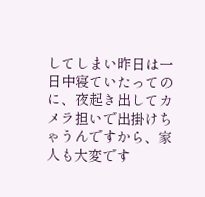してしまい昨日は一日中寝ていたってのに、夜起き出してカメラ担いで出掛けちゃうんですから、家人も大変です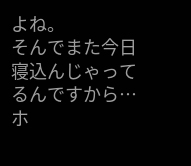よね。
そんでまた今日寝込んじゃってるんですから…ホ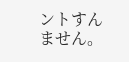ントすんません。